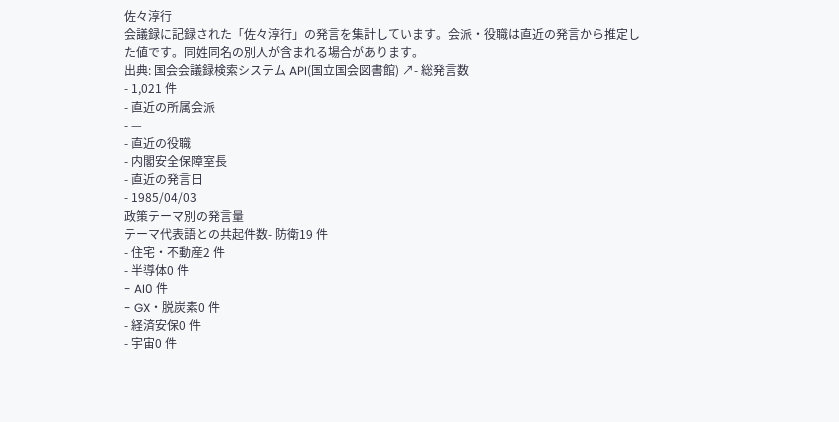佐々淳行
会議録に記録された「佐々淳行」の発言を集計しています。会派・役職は直近の発言から推定した値です。同姓同名の別人が含まれる場合があります。
出典: 国会会議録検索システム API(国立国会図書館) ↗- 総発言数
- 1,021 件
- 直近の所属会派
- —
- 直近の役職
- 内閣安全保障室長
- 直近の発言日
- 1985/04/03
政策テーマ別の発言量
テーマ代表語との共起件数- 防衛19 件
- 住宅・不動産2 件
- 半導体0 件
- AI0 件
- GX・脱炭素0 件
- 経済安保0 件
- 宇宙0 件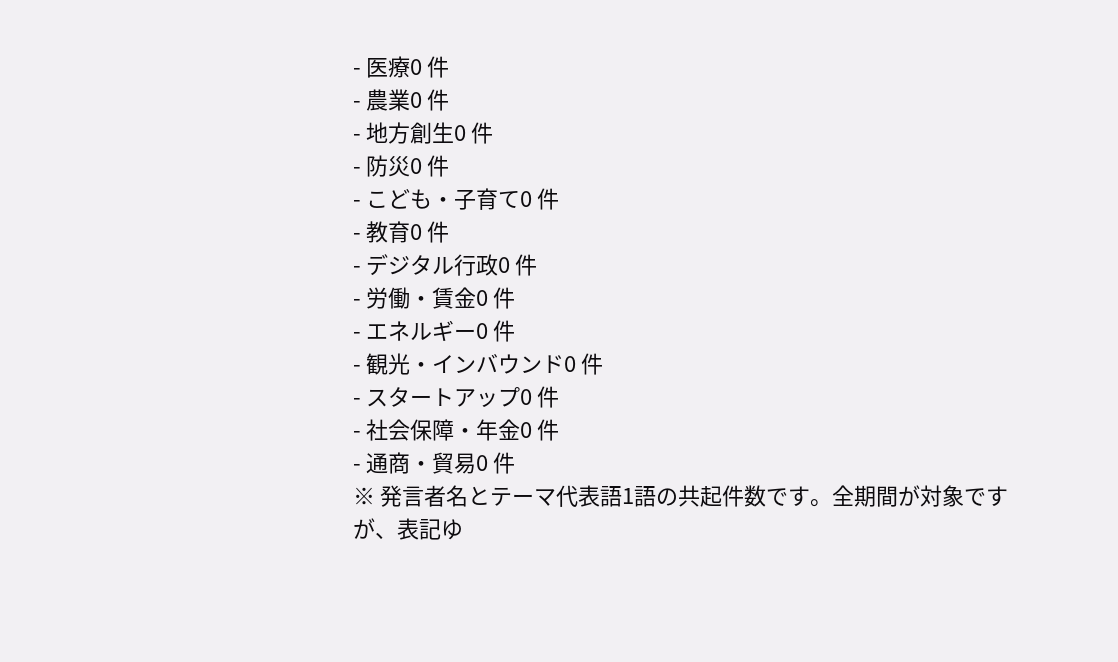- 医療0 件
- 農業0 件
- 地方創生0 件
- 防災0 件
- こども・子育て0 件
- 教育0 件
- デジタル行政0 件
- 労働・賃金0 件
- エネルギー0 件
- 観光・インバウンド0 件
- スタートアップ0 件
- 社会保障・年金0 件
- 通商・貿易0 件
※ 発言者名とテーマ代表語1語の共起件数です。全期間が対象ですが、表記ゆ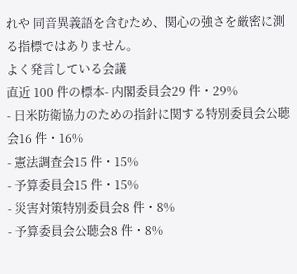れや 同音異義語を含むため、関心の強さを厳密に測る指標ではありません。
よく発言している会議
直近 100 件の標本- 内閣委員会29 件・29%
- 日米防衛協力のための指針に関する特別委員会公聴会16 件・16%
- 憲法調査会15 件・15%
- 予算委員会15 件・15%
- 災害対策特別委員会8 件・8%
- 予算委員会公聴会8 件・8%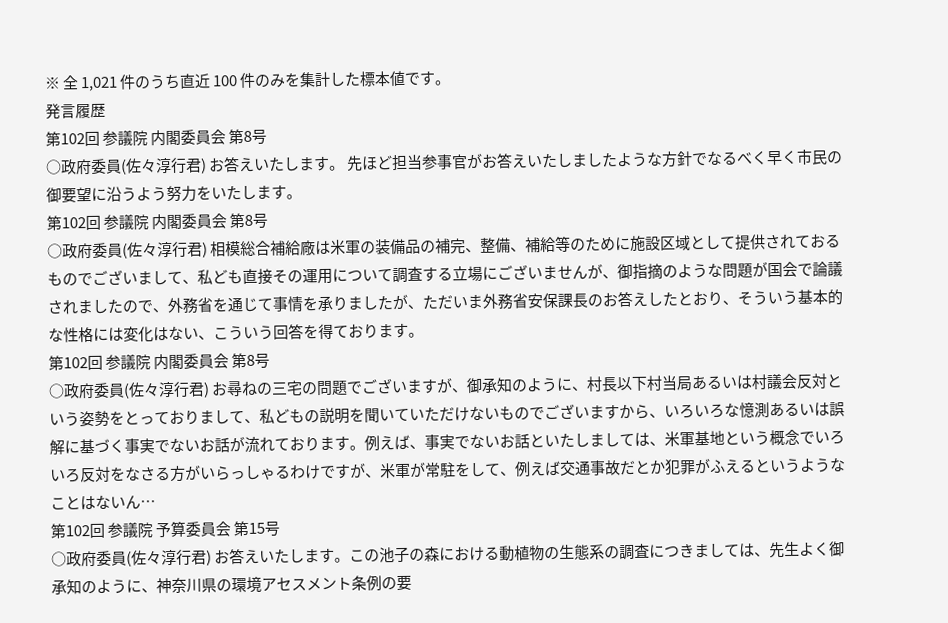※ 全 1,021 件のうち直近 100 件のみを集計した標本値です。
発言履歴
第102回 参議院 内閣委員会 第8号
○政府委員(佐々淳行君) お答えいたします。 先ほど担当参事官がお答えいたしましたような方針でなるべく早く市民の御要望に沿うよう努力をいたします。
第102回 参議院 内閣委員会 第8号
○政府委員(佐々淳行君) 相模総合補給廠は米軍の装備品の補完、整備、補給等のために施設区域として提供されておるものでございまして、私ども直接その運用について調査する立場にございませんが、御指摘のような問題が国会で論議されましたので、外務省を通じて事情を承りましたが、ただいま外務省安保課長のお答えしたとおり、そういう基本的な性格には変化はない、こういう回答を得ております。
第102回 参議院 内閣委員会 第8号
○政府委員(佐々淳行君) お尋ねの三宅の問題でございますが、御承知のように、村長以下村当局あるいは村議会反対という姿勢をとっておりまして、私どもの説明を聞いていただけないものでございますから、いろいろな憶測あるいは誤解に基づく事実でないお話が流れております。例えば、事実でないお話といたしましては、米軍基地という概念でいろいろ反対をなさる方がいらっしゃるわけですが、米軍が常駐をして、例えば交通事故だとか犯罪がふえるというようなことはないん…
第102回 参議院 予算委員会 第15号
○政府委員(佐々淳行君) お答えいたします。この池子の森における動植物の生態系の調査につきましては、先生よく御承知のように、神奈川県の環境アセスメント条例の要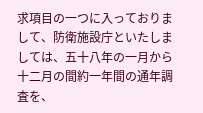求項目の一つに入っておりまして、防衛施設庁といたしましては、五十八年の一月から十二月の間約一年間の通年調査を、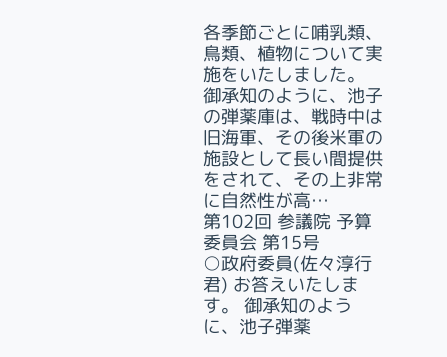各季節ごとに哺乳類、鳥類、植物について実施をいたしました。 御承知のように、池子の弾薬庫は、戦時中は旧海軍、その後米軍の施設として長い間提供をされて、その上非常に自然性が高…
第102回 参議院 予算委員会 第15号
○政府委員(佐々淳行君) お答えいたします。 御承知のように、池子弾薬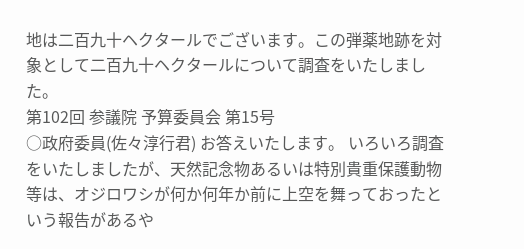地は二百九十ヘクタールでございます。この弾薬地跡を対象として二百九十ヘクタールについて調査をいたしました。
第102回 参議院 予算委員会 第15号
○政府委員(佐々淳行君) お答えいたします。 いろいろ調査をいたしましたが、天然記念物あるいは特別貴重保護動物等は、オジロワシが何か何年か前に上空を舞っておったという報告があるや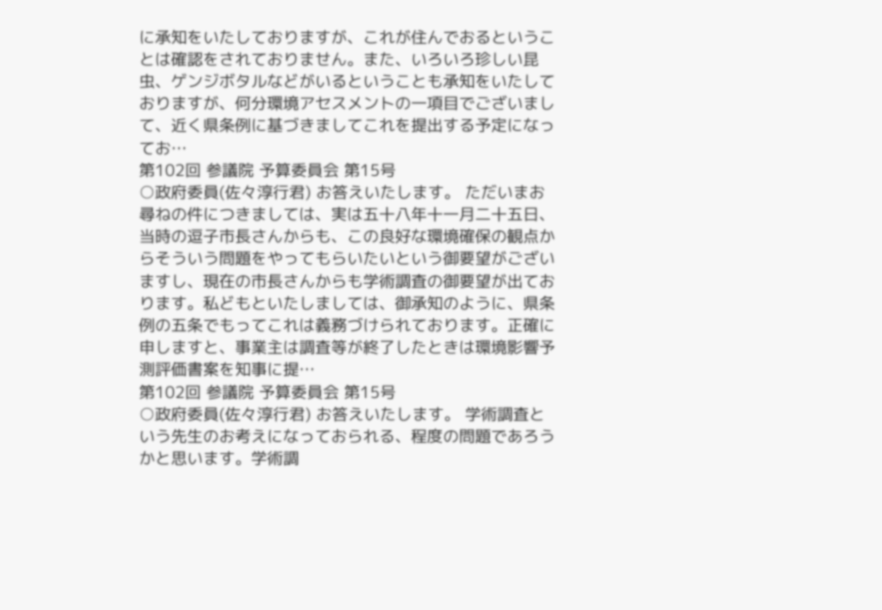に承知をいたしておりますが、これが住んでおるということは確認をされておりません。また、いろいろ珍しい昆虫、ゲンジボタルなどがいるということも承知をいたしておりますが、何分環境アセスメントの一項目でございまして、近く県条例に基づきましてこれを提出する予定になってお…
第102回 参議院 予算委員会 第15号
○政府委員(佐々淳行君) お答えいたします。 ただいまお尋ねの件につきましては、実は五十八年十一月二十五日、当時の逗子市長さんからも、この良好な環境確保の観点からそういう問題をやってもらいたいという御要望がございますし、現在の市長さんからも学術調査の御要望が出ております。私どもといたしましては、御承知のように、県条例の五条でもってこれは義務づけられております。正確に申しますと、事業主は調査等が終了したときは環境影響予測評価書案を知事に提…
第102回 参議院 予算委員会 第15号
○政府委員(佐々淳行君) お答えいたします。 学術調査という先生のお考えになっておられる、程度の問題であろうかと思います。学術調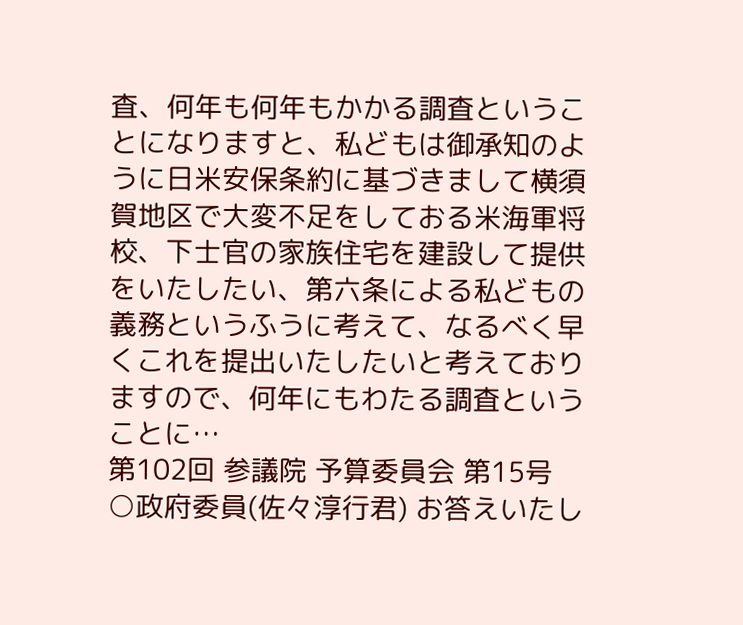査、何年も何年もかかる調査ということになりますと、私どもは御承知のように日米安保条約に基づきまして横須賀地区で大変不足をしておる米海軍将校、下士官の家族住宅を建設して提供をいたしたい、第六条による私どもの義務というふうに考えて、なるべく早くこれを提出いたしたいと考えておりますので、何年にもわたる調査ということに…
第102回 参議院 予算委員会 第15号
○政府委員(佐々淳行君) お答えいたし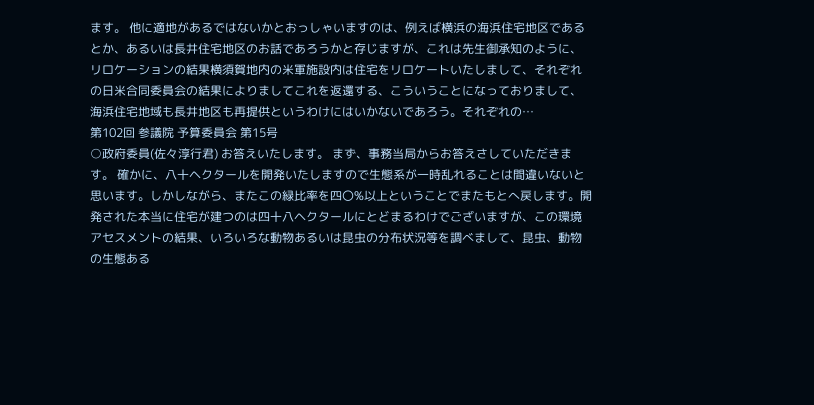ます。 他に適地があるではないかとおっしゃいますのは、例えば横浜の海浜住宅地区であるとか、あるいは長井住宅地区のお話であろうかと存じますが、これは先生御承知のように、リロケーションの結果横須賀地内の米軍施設内は住宅をリロケートいたしまして、それぞれの日米合同委員会の結果によりましてこれを返還する、こういうことになっておりまして、海浜住宅地域も長井地区も再提供というわけにはいかないであろう。それぞれの…
第102回 参議院 予算委員会 第15号
○政府委員(佐々淳行君) お答えいたします。 まず、事務当局からお答えさしていただきます。 確かに、八十ヘクタールを開発いたしますので生態系が一時乱れることは間違いないと思います。しかしながら、またこの緑比率を四〇%以上ということでまたもとへ戻します。開発された本当に住宅が建つのは四十八ヘクタールにとどまるわけでございますが、この環境アセスメントの結果、いろいろな動物あるいは昆虫の分布状況等を調べまして、昆虫、動物の生態ある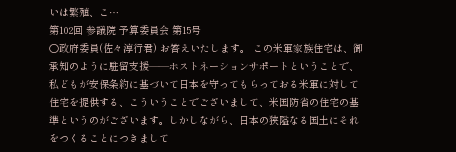いは繁殖、こ…
第102回 参議院 予算委員会 第15号
○政府委員(佐々淳行君) お答えいたします。 この米軍家族住宅は、御承知のように駐留支援——ホストネーションサポートということで、私どもが安保条約に基づいて日本を守ってもらっておる米軍に対して住宅を提供する、こういうことでございまして、米国防省の住宅の基準というのがございます。しかしながら、日本の狭隘なる国土にそれをつくることにつきまして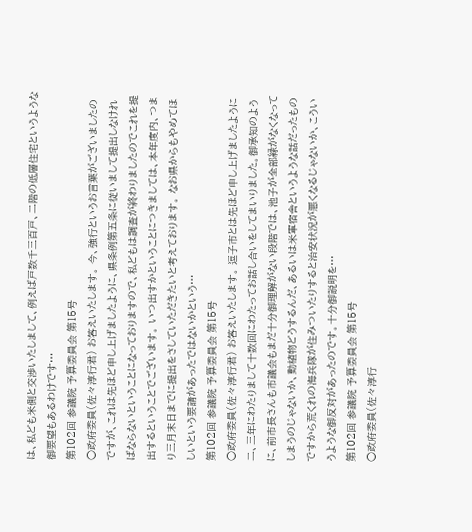は、私ども米側と交渉いたしまして、例えば戸数千三百戸、二階の低層住宅というような御要望もあるわけです…
第102回 参議院 予算委員会 第15号
○政府委員(佐々淳行君) お答えいたします。 今、強行というお言葉がございましたのですが、これは先ほど申し上げましたように、県条例第五条に従いまして提出しなければならないということになっておりますので、私どもは調査が終わりましたのでこれを提出するということでございます。 いつ出すかということにつきましては、本年度内、つまり三月末日までに提出をさしていただきたいと考えております。 なお県からもやめてほしいという要請があったではないかという…
第102回 参議院 予算委員会 第15号
○政府委員(佐々淳行君) お答えいたします。 逗子市とは先ほど申し上げましたように二、三年にわたりまして十数回にわたってお話し合いをしてまいりました。御承知のように、前市長さんも市議会もまだ十分御理解がない段階では、池子が全部緑がなくなってしまうのじゃないか、動植物どうするんだ、あるいは米軍宿舎というような話だったものですから荒くれの海兵隊が住みついたりすると治安状況が悪くなるじゃないか、こういうような御反対があったのです。十分御説明を…
第102回 参議院 予算委員会 第15号
○政府委員(佐々淳行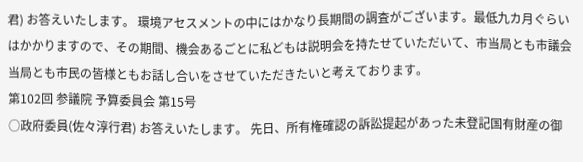君) お答えいたします。 環境アセスメントの中にはかなり長期間の調査がございます。最低九カ月ぐらいはかかりますので、その期間、機会あるごとに私どもは説明会を持たせていただいて、市当局とも市議会当局とも市民の皆様ともお話し合いをさせていただきたいと考えております。
第102回 参議院 予算委員会 第15号
○政府委員(佐々淳行君) お答えいたします。 先日、所有権確認の訴訟提起があった未登記国有財産の御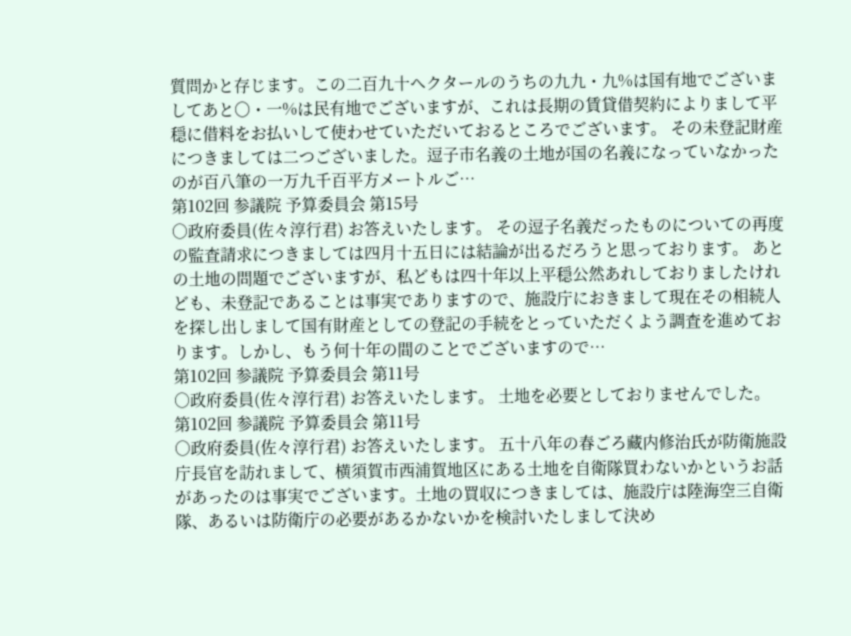質問かと存じます。この二百九十ヘクタールのうちの九九・九%は国有地でございましてあと〇・一%は民有地でございますが、これは長期の賃貸借契約によりまして平穏に借料をお払いして使わせていただいておるところでございます。 その未登記財産につきましては二つございました。逗子市名義の土地が国の名義になっていなかったのが百八筆の一万九千百平方メートルご…
第102回 参議院 予算委員会 第15号
○政府委員(佐々淳行君) お答えいたします。 その逗子名義だったものについての再度の監査請求につきましては四月十五日には結論が出るだろうと思っております。 あとの土地の問題でございますが、私どもは四十年以上平穏公然あれしておりましたけれども、未登記であることは事実でありますので、施設庁におきまして現在その相続人を探し出しまして国有財産としての登記の手続をとっていただくよう調査を進めております。しかし、もう何十年の間のことでございますので…
第102回 参議院 予算委員会 第11号
○政府委員(佐々淳行君) お答えいたします。 土地を必要としておりませんでした。
第102回 参議院 予算委員会 第11号
○政府委員(佐々淳行君) お答えいたします。 五十八年の春ごろ藏内修治氏が防衛施設庁長官を訪れまして、横須賀市西浦賀地区にある土地を自衛隊買わないかというお話があったのは事実でございます。土地の買収につきましては、施設庁は陸海空三自衛隊、あるいは防衛庁の必要があるかないかを検討いたしまして決め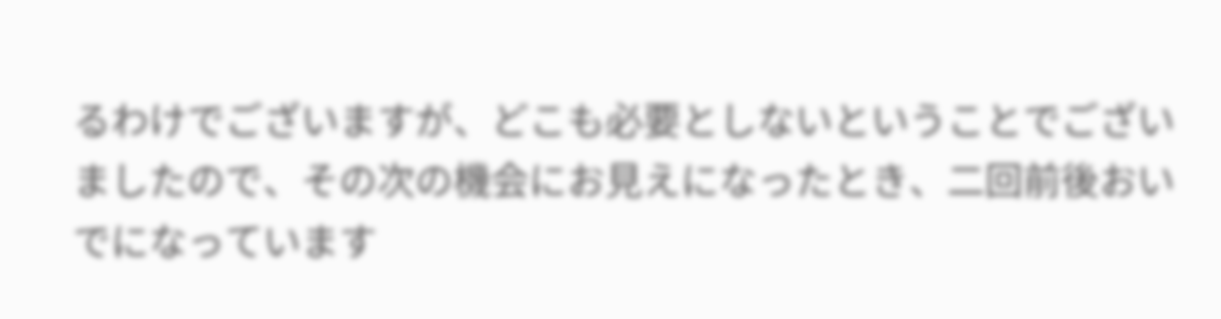るわけでございますが、どこも必要としないということでございましたので、その次の機会にお見えになったとき、二回前後おいでになっています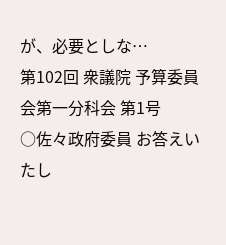が、必要としな…
第102回 衆議院 予算委員会第一分科会 第1号
○佐々政府委員 お答えいたし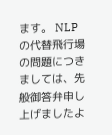ます。 NLPの代替飛行場の問題につきましては、先般御答弁申し上げましたよ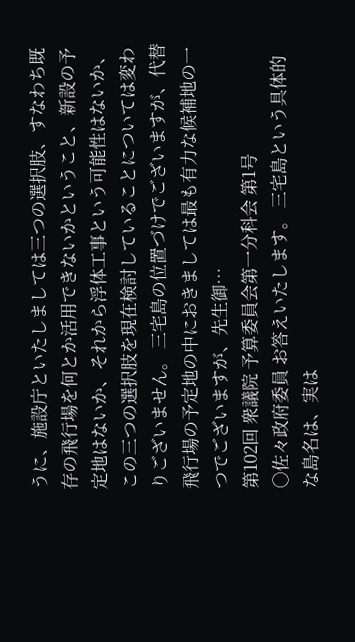うに、施設庁といたしましては三つの選択肢、すなわち既存の飛行場を何とか活用できないかということ、新設の予定地はないか、それから浮体工事という可能性はないか、この三つの選択肢を現在検討していることについては変わりございません。 三宅島の位置づけでございますが、代替飛行場の予定地の中におきましては最も有力な候補地の一つでございますが、先生御…
第102回 衆議院 予算委員会第一分科会 第1号
○佐々政府委員 お答えいたします。 三宅島という具体的な島名は、実は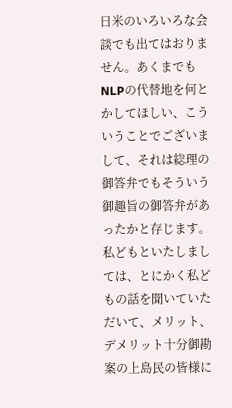日米のいろいろな会談でも出てはおりません。あくまでもNLPの代替地を何とかしてほしい、こういうことでございまして、それは総理の御答弁でもそういう御趣旨の御答弁があったかと存じます。私どもといたしましては、とにかく私どもの話を聞いていただいて、メリット、デメリット十分御勘案の上島民の皆様に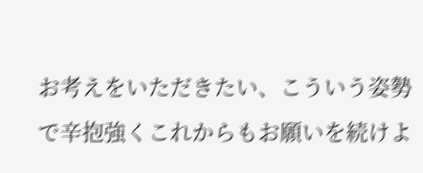お考えをいただきたい、こういう姿勢で辛抱強くこれからもお願いを続けよ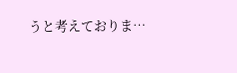うと考えておりま…